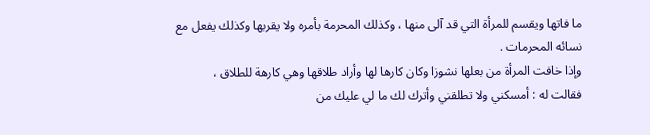ما فاتها ويقسم للمرأة التي قد آلى منها ، وكذلك المحرمة بأمره ولا يقربها وكذلك يفعل مع
نسائه المحرمات .
وإذا خافت المرأة من بعلها نشوزا وكان كارها لها وأراد طلاقها وهي كارهة للطلاق ،
فقالت له : أمسكني ولا تطلقني وأترك لك ما لي عليك من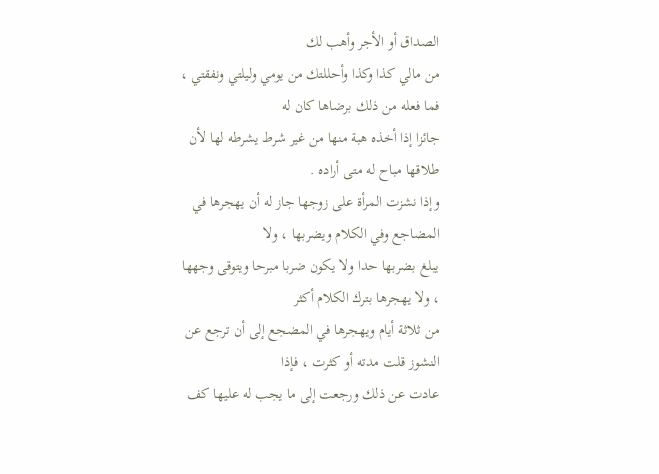الصداق أو الأجر وأهب لك
من مالي كذا وكذا وأحللتك من يومي وليلتي ونفقتي ، فما فعله من ذلك برضاها كان له
جائزا إذا أخذه هبة منها من غير شرط يشرطه لها لأن طلاقها مباح له متى أراده .
وإذا نشزت المرأة على زوجها جاز له أن يهجرها في المضاجع وفي الكلام ويضربها ، ولا
يبلغ بضربها حدا ولا يكون ضربا مبرحا ويتوقى وجهها ، ولا يهجرها بترك الكلام أكثر
من ثلاثة أيام ويهجرها في المضجع إلى أن ترجع عن النشوز قلت مدته أو كثرت ، فإذا
عادت عن ذلك ورجعت إلى ما يجب له عليها كف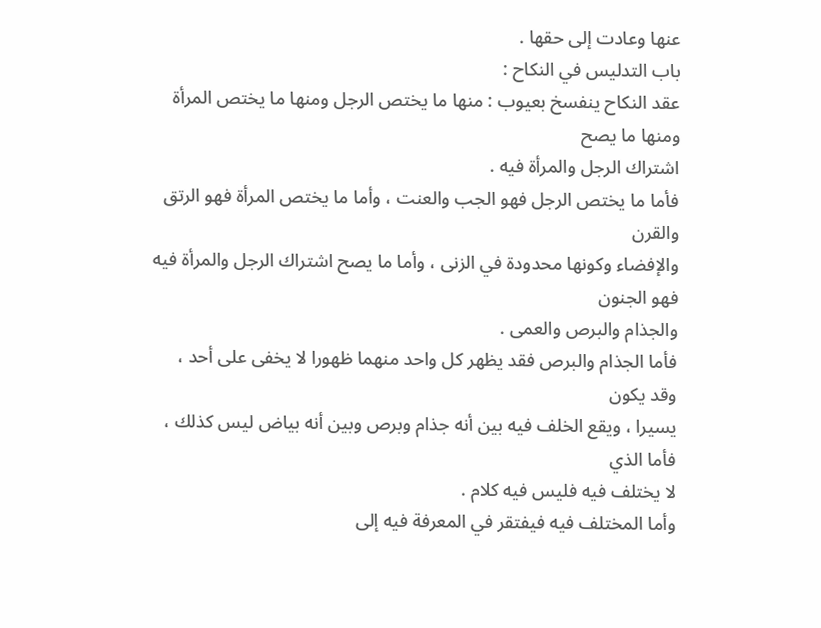عنها وعادت إلى حقها .
باب التدليس في النكاح :
عقد النكاح ينفسخ بعيوب : منها ما يختص الرجل ومنها ما يختص المرأة ومنها ما يصح
اشتراك الرجل والمرأة فيه .
فأما ما يختص الرجل فهو الجب والعنت ، وأما ما يختص المرأة فهو الرتق والقرن
والإفضاء وكونها محدودة في الزنى ، وأما ما يصح اشتراك الرجل والمرأة فيه فهو الجنون
والجذام والبرص والعمى .
فأما الجذام والبرص فقد يظهر كل واحد منهما ظهورا لا يخفى على أحد ، وقد يكون
يسيرا ، ويقع الخلف فيه بين أنه جذام وبرص وبين أنه بياض ليس كذلك ، فأما الذي
لا يختلف فيه فليس فيه كلام .
وأما المختلف فيه فيفتقر في المعرفة فيه إلى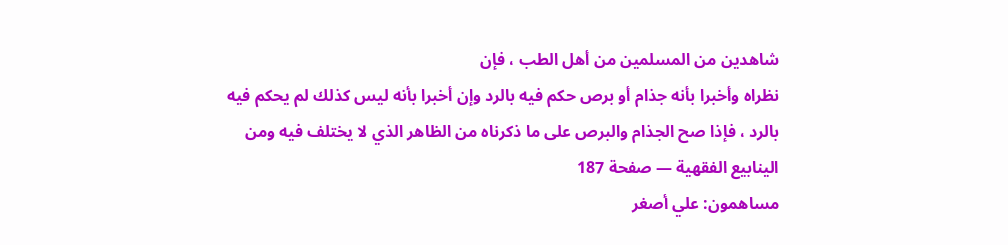شاهدين من المسلمين من أهل الطب ، فإن
نظراه وأخبرا بأنه جذام أو برص حكم فيه بالرد وإن أخبرا بأنه ليس كذلك لم يحكم فيه
بالرد ، فإذا صح الجذام والبرص على ما ذكرناه من الظاهر الذي لا يختلف فيه ومن
الينابيع الفقهية — صفحة 187
مساهمون: علي أصغر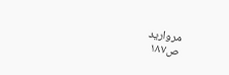مرواريد
ص١٨٧